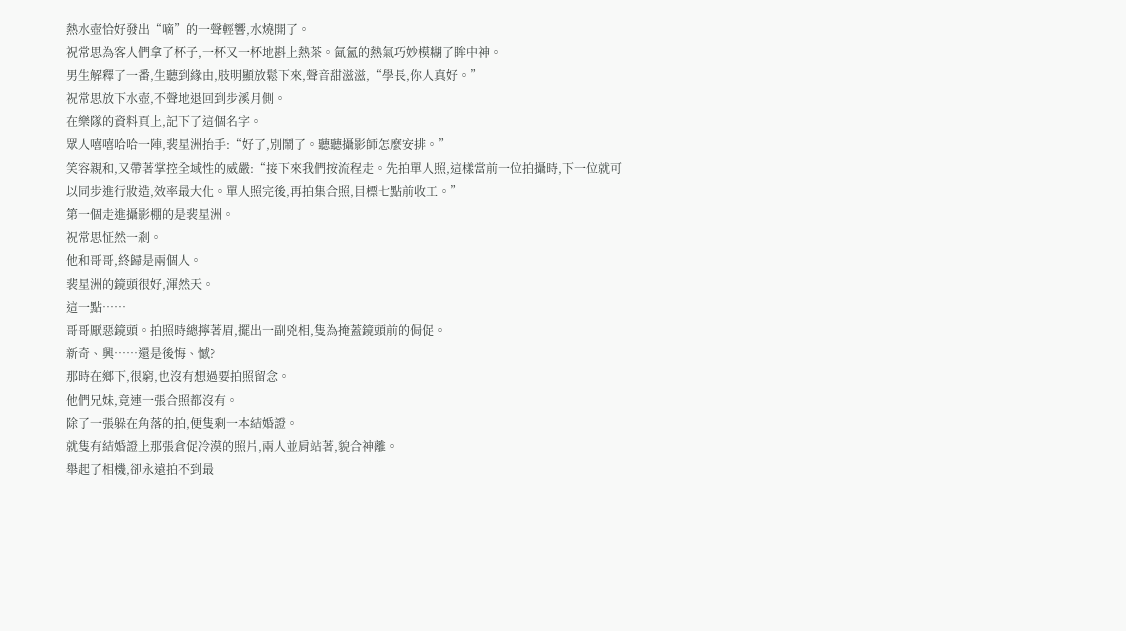熱水壺恰好發出“嘀”的一聲輕響,水燒開了。
祝常思為客人們拿了杯子,一杯又一杯地斟上熱茶。氤氳的熱氣巧妙模糊了眸中神。
男生解釋了一番,生聽到緣由,肢明顯放鬆下來,聲音甜滋滋,“學長,你人真好。”
祝常思放下水壺,不聲地退回到步溪月側。
在樂隊的資料頁上,記下了這個名字。
眾人嘻嘻哈哈一陣,裴星洲抬手:“好了,別鬧了。聽聽攝影師怎麼安排。”
笑容親和,又帶著掌控全域性的威嚴:“接下來我們按流程走。先拍單人照,這樣當前一位拍攝時,下一位就可以同步進行妝造,效率最大化。單人照完後,再拍集合照,目標七點前收工。”
第一個走進攝影棚的是裴星洲。
祝常思怔然一剎。
他和哥哥,終歸是兩個人。
裴星洲的鏡頭很好,渾然天。
這一點……
哥哥厭惡鏡頭。拍照時總擰著眉,擺出一副兇相,隻為掩蓋鏡頭前的侷促。
新奇、興……還是後悔、憾?
那時在鄉下,很窮,也沒有想過要拍照留念。
他們兄妹,竟連一張合照都沒有。
除了一張躲在角落的拍,便隻剩一本結婚證。
就隻有結婚證上那張倉促冷漠的照片,兩人並肩站著,貌合神離。
舉起了相機,卻永遠拍不到最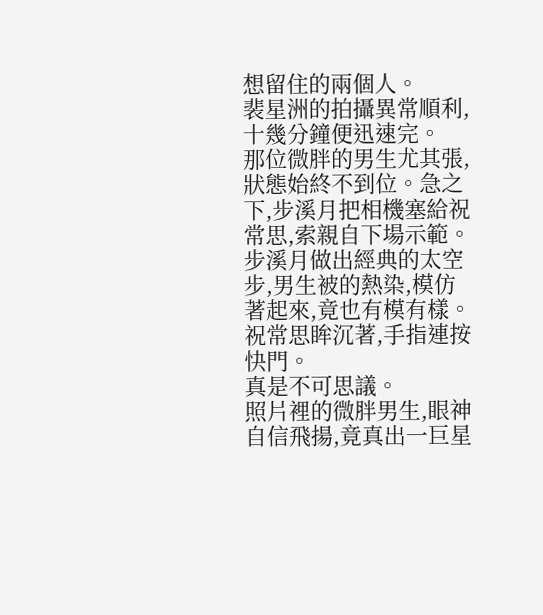想留住的兩個人。
裴星洲的拍攝異常順利,十幾分鐘便迅速完。
那位微胖的男生尤其張,狀態始終不到位。急之下,步溪月把相機塞給祝常思,索親自下場示範。
步溪月做出經典的太空步,男生被的熱染,模仿著起來,竟也有模有樣。
祝常思眸沉著,手指連按快門。
真是不可思議。
照片裡的微胖男生,眼神自信飛揚,竟真出一巨星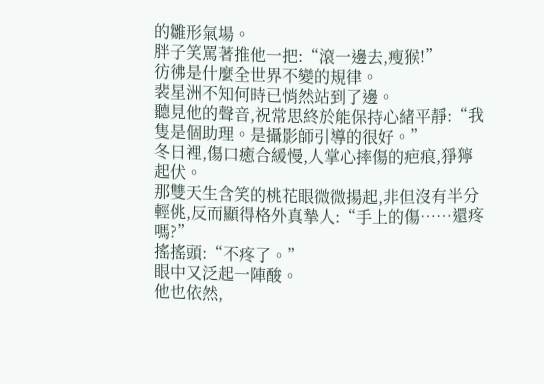的雛形氣場。
胖子笑罵著推他一把:“滾一邊去,瘦猴!”
彷彿是什麼全世界不變的規律。
裴星洲不知何時已悄然站到了邊。
聽見他的聲音,祝常思終於能保持心緒平靜:“我隻是個助理。是攝影師引導的很好。”
冬日裡,傷口癒合緩慢,人掌心摔傷的疤痕,猙獰起伏。
那雙天生含笑的桃花眼微微揚起,非但沒有半分輕佻,反而顯得格外真摯人:“手上的傷……還疼嗎?”
搖搖頭:“不疼了。”
眼中又泛起一陣酸。
他也依然,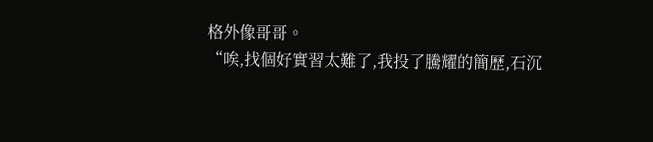格外像哥哥。
“唉,找個好實習太難了,我投了騰耀的簡歷,石沉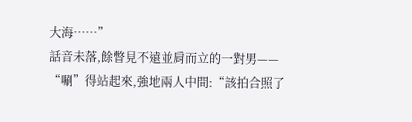大海……”
話音未落,餘瞥見不遠並肩而立的一對男——
“唰”得站起來,強地兩人中間:“該拍合照了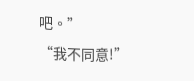吧。”
“我不同意!”